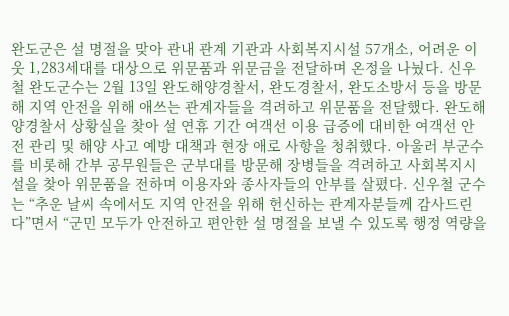완도군은 설 명절을 맞아 관내 관계 기관과 사회복지시설 57개소, 어려운 이웃 1,283세대를 대상으로 위문품과 위문금을 전달하며 온정을 나눴다. 신우철 완도군수는 2월 13일 완도해양경찰서, 완도경찰서, 완도소방서 등을 방문해 지역 안전을 위해 애쓰는 관계자들을 격려하고 위문품을 전달했다. 완도해양경찰서 상황실을 찾아 설 연휴 기간 여객선 이용 급증에 대비한 여객선 안전 관리 및 해양 사고 예방 대책과 현장 애로 사항을 청취했다. 아울러 부군수를 비롯해 간부 공무원들은 군부대를 방문해 장병들을 격려하고 사회복지시설을 찾아 위문품을 전하며 이용자와 종사자들의 안부를 살폈다. 신우철 군수는 “추운 날씨 속에서도 지역 안전을 위해 헌신하는 관계자분들께 감사드린다”면서 “군민 모두가 안전하고 편안한 설 명절을 보낼 수 있도록 행정 역량을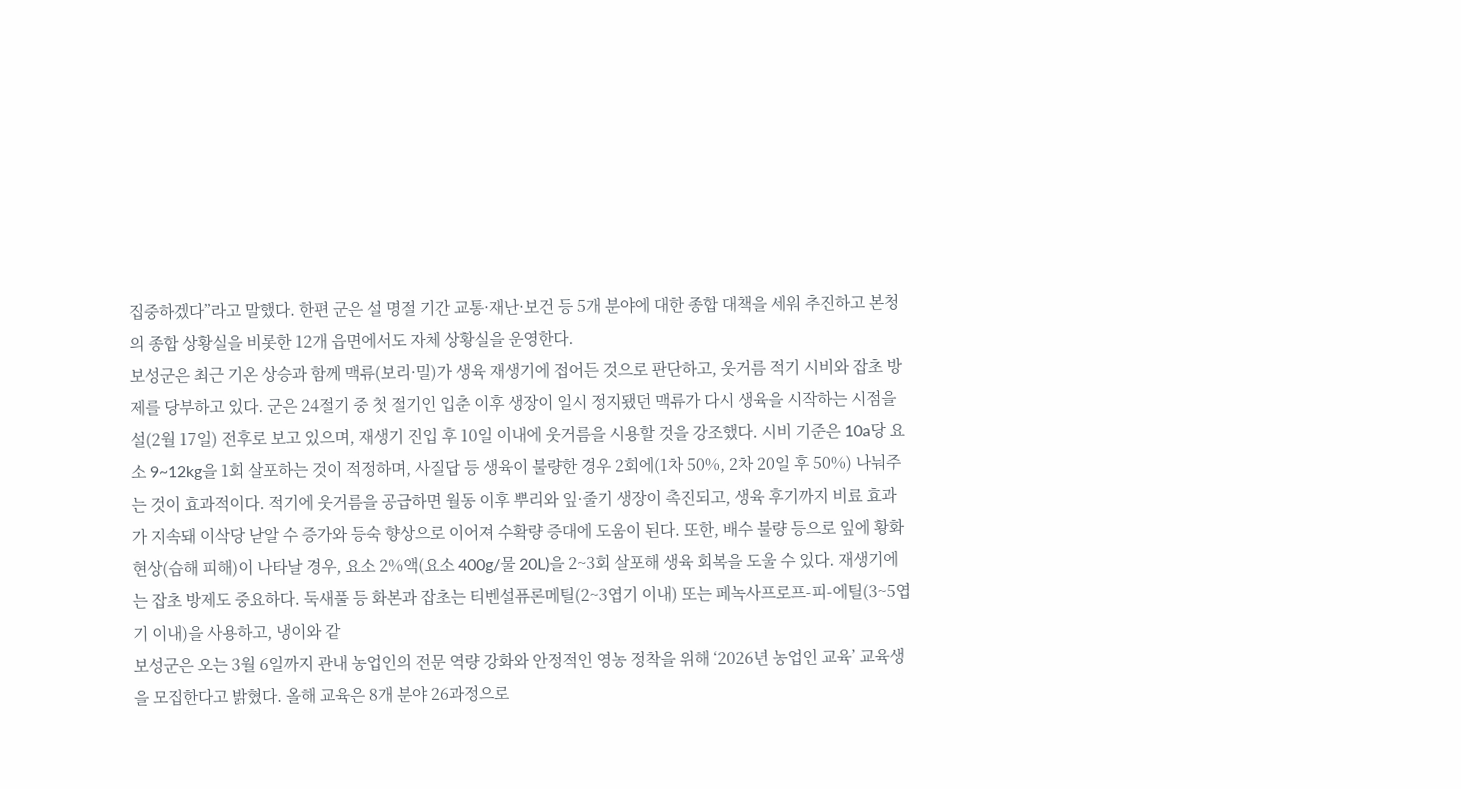집중하겠다”라고 말했다. 한편 군은 설 명절 기간 교통·재난·보건 등 5개 분야에 대한 종합 대책을 세워 추진하고 본청의 종합 상황실을 비롯한 12개 읍면에서도 자체 상황실을 운영한다.
보성군은 최근 기온 상승과 함께 맥류(보리·밀)가 생육 재생기에 접어든 것으로 판단하고, 웃거름 적기 시비와 잡초 방제를 당부하고 있다. 군은 24절기 중 첫 절기인 입춘 이후 생장이 일시 정지됐던 맥류가 다시 생육을 시작하는 시점을 설(2월 17일) 전후로 보고 있으며, 재생기 진입 후 10일 이내에 웃거름을 시용할 것을 강조했다. 시비 기준은 10a당 요소 9~12kg을 1회 살포하는 것이 적정하며, 사질답 등 생육이 불량한 경우 2회에(1차 50%, 2차 20일 후 50%) 나눠주는 것이 효과적이다. 적기에 웃거름을 공급하면 월동 이후 뿌리와 잎·줄기 생장이 촉진되고, 생육 후기까지 비료 효과가 지속돼 이삭당 낟알 수 증가와 등숙 향상으로 이어져 수확량 증대에 도움이 된다. 또한, 배수 불량 등으로 잎에 황화현상(습해 피해)이 나타날 경우, 요소 2%액(요소 400g/물 20L)을 2~3회 살포해 생육 회복을 도울 수 있다. 재생기에는 잡초 방제도 중요하다. 둑새풀 등 화본과 잡초는 티벤설퓨론메틸(2~3엽기 이내) 또는 페녹사프로프-피-에틸(3~5엽기 이내)을 사용하고, 냉이와 같
보성군은 오는 3월 6일까지 관내 농업인의 전문 역량 강화와 안정적인 영농 정착을 위해 ‘2026년 농업인 교육’ 교육생을 모집한다고 밝혔다. 올해 교육은 8개 분야 26과정으로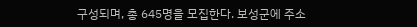구성되며, 총 645명을 모집한다. 보성군에 주소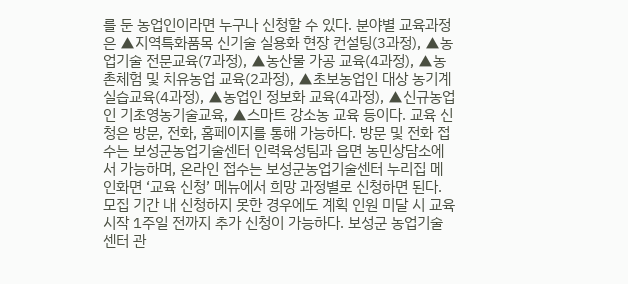를 둔 농업인이라면 누구나 신청할 수 있다. 분야별 교육과정은 ▲지역특화품목 신기술 실용화 현장 컨설팅(3과정), ▲농업기술 전문교육(7과정), ▲농산물 가공 교육(4과정), ▲농촌체험 및 치유농업 교육(2과정), ▲초보농업인 대상 농기계 실습교육(4과정), ▲농업인 정보화 교육(4과정), ▲신규농업인 기초영농기술교육, ▲스마트 강소농 교육 등이다. 교육 신청은 방문, 전화, 홈페이지를 통해 가능하다. 방문 및 전화 접수는 보성군농업기술센터 인력육성팀과 읍면 농민상담소에서 가능하며, 온라인 접수는 보성군농업기술센터 누리집 메인화면 ‘교육 신청’ 메뉴에서 희망 과정별로 신청하면 된다. 모집 기간 내 신청하지 못한 경우에도 계획 인원 미달 시 교육 시작 1주일 전까지 추가 신청이 가능하다. 보성군 농업기술센터 관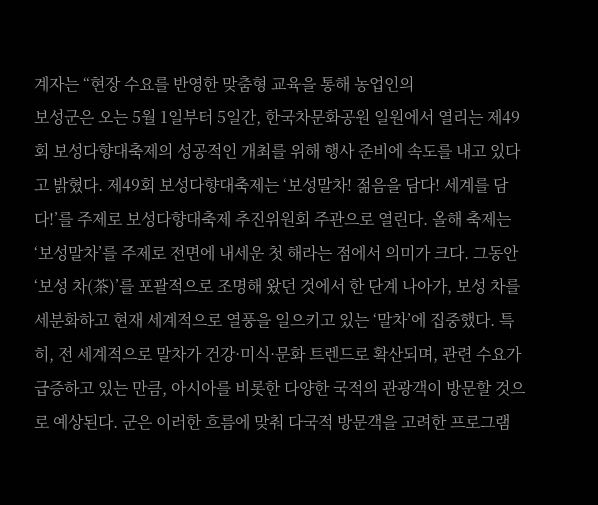계자는 “현장 수요를 반영한 맞춤형 교육을 통해 농업인의
보성군은 오는 5월 1일부터 5일간, 한국차문화공원 일원에서 열리는 제49회 보성다향대축제의 성공적인 개최를 위해 행사 준비에 속도를 내고 있다고 밝혔다. 제49회 보성다향대축제는 ‘보성말차! 젊음을 담다! 세계를 담다!’를 주제로 보성다향대축제 추진위원회 주관으로 열린다. 올해 축제는 ‘보성말차’를 주제로 전면에 내세운 첫 해라는 점에서 의미가 크다. 그동안 ‘보성 차(茶)’를 포괄적으로 조명해 왔던 것에서 한 단계 나아가, 보성 차를 세분화하고 현재 세계적으로 열풍을 일으키고 있는 ‘말차’에 집중했다. 특히, 전 세계적으로 말차가 건강·미식·문화 트렌드로 확산되며, 관련 수요가 급증하고 있는 만큼, 아시아를 비롯한 다양한 국적의 관광객이 방문할 것으로 예상된다. 군은 이러한 흐름에 맞춰 다국적 방문객을 고려한 프로그램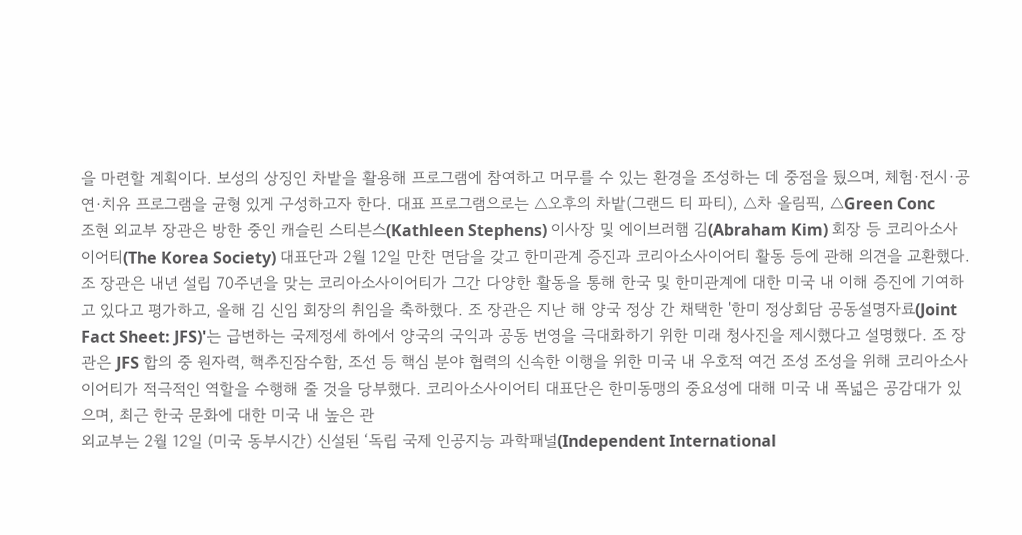을 마련할 계획이다. 보성의 상징인 차밭을 활용해 프로그램에 참여하고 머무를 수 있는 환경을 조성하는 데 중점을 뒀으며, 체험·전시·공연·치유 프로그램을 균형 있게 구성하고자 한다. 대표 프로그램으로는 △오후의 차밭(그랜드 티 파티), △차 올림픽, △Green Conc
조현 외교부 장관은 방한 중인 캐슬린 스티븐스(Kathleen Stephens) 이사장 및 에이브러햄 김(Abraham Kim) 회장 등 코리아소사이어티(The Korea Society) 대표단과 2월 12일 만찬 면담을 갖고 한미관계 증진과 코리아소사이어티 활동 등에 관해 의견을 교환했다. 조 장관은 내년 설립 70주년을 맞는 코리아소사이어티가 그간 다양한 활동을 통해 한국 및 한미관계에 대한 미국 내 이해 증진에 기여하고 있다고 평가하고, 올해 김 신임 회장의 취임을 축하했다. 조 장관은 지난 해 양국 정상 간 채택한 '한미 정상회담 공동설명자료(Joint Fact Sheet: JFS)'는 급변하는 국제정세 하에서 양국의 국익과 공동 번영을 극대화하기 위한 미래 청사진을 제시했다고 설명했다. 조 장관은 JFS 합의 중 원자력, 핵추진잠수함, 조선 등 핵심 분야 협력의 신속한 이행을 위한 미국 내 우호적 여건 조성 조성을 위해 코리아소사이어티가 적극적인 역할을 수행해 줄 것을 당부했다. 코리아소사이어티 대표단은 한미동맹의 중요성에 대해 미국 내 폭넓은 공감대가 있으며, 최근 한국 문화에 대한 미국 내 높은 관
외교부는 2월 12일 (미국 동부시간) 신설된 ‘독립 국제 인공지능 과학패널(Independent International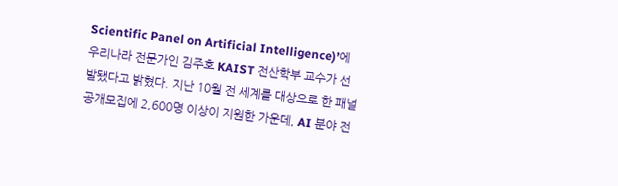Scientific Panel on Artificial Intelligence)’에 우리나라 전문가인 김주호 KAIST 전산학부 교수가 선발됐다고 밝혔다. 지난 10월 전 세계를 대상으로 한 패널 공개모집에 2,600명 이상이 지원한 가운데, AI 분야 전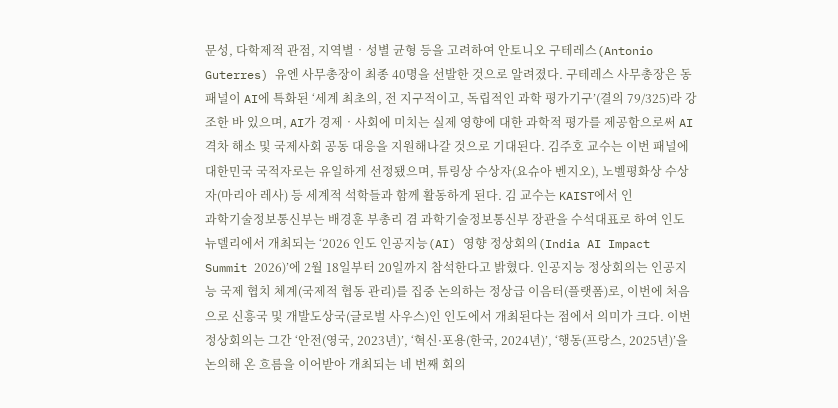문성, 다학제적 관점, 지역별‧성별 균형 등을 고려하여 안토니오 구테레스(Antonio Guterres) 유엔 사무총장이 최종 40명을 선발한 것으로 알려졌다. 구테레스 사무총장은 동 패널이 AI에 특화된 ‘세계 최초의, 전 지구적이고, 독립적인 과학 평가기구’(결의 79/325)라 강조한 바 있으며, AI가 경제‧사회에 미치는 실제 영향에 대한 과학적 평가를 제공함으로써 AI 격차 해소 및 국제사회 공동 대응을 지원해나갈 것으로 기대된다. 김주호 교수는 이번 패널에 대한민국 국적자로는 유일하게 선정됐으며, 튜링상 수상자(요슈아 벤지오), 노벨평화상 수상자(마리아 레사) 등 세계적 석학들과 함께 활동하게 된다. 김 교수는 KAIST에서 인
과학기술정보통신부는 배경훈 부총리 겸 과학기술정보통신부 장관을 수석대표로 하여 인도 뉴델리에서 개최되는 ‘2026 인도 인공지능(AI) 영향 정상회의(India AI Impact Summit 2026)’에 2월 18일부터 20일까지 참석한다고 밝혔다. 인공지능 정상회의는 인공지능 국제 협치 체계(국제적 협동 관리)를 집중 논의하는 정상급 이음터(플랫폼)로, 이번에 처음으로 신흥국 및 개발도상국(글로벌 사우스)인 인도에서 개최된다는 점에서 의미가 크다. 이번 정상회의는 그간 ‘안전(영국, 2023년)’, ‘혁신·포용(한국, 2024년)’, ‘행동(프랑스, 2025년)’을 논의해 온 흐름을 이어받아 개최되는 네 번째 회의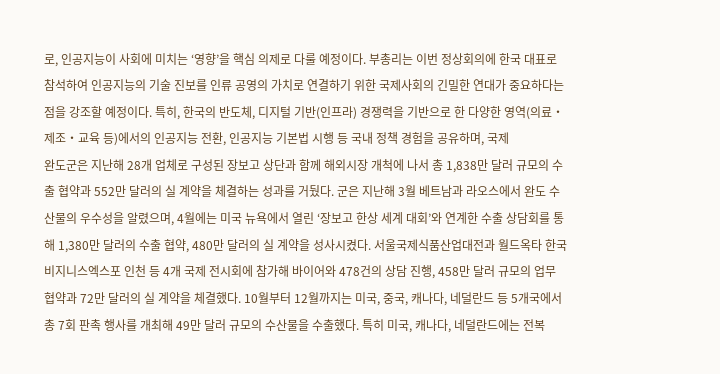로, 인공지능이 사회에 미치는 ‘영향’을 핵심 의제로 다룰 예정이다. 부총리는 이번 정상회의에 한국 대표로 참석하여 인공지능의 기술 진보를 인류 공영의 가치로 연결하기 위한 국제사회의 긴밀한 연대가 중요하다는 점을 강조할 예정이다. 특히, 한국의 반도체, 디지털 기반(인프라) 경쟁력을 기반으로 한 다양한 영역(의료‧제조‧교육 등)에서의 인공지능 전환, 인공지능 기본법 시행 등 국내 정책 경험을 공유하며, 국제
완도군은 지난해 28개 업체로 구성된 장보고 상단과 함께 해외시장 개척에 나서 총 1,838만 달러 규모의 수출 협약과 552만 달러의 실 계약을 체결하는 성과를 거뒀다. 군은 지난해 3월 베트남과 라오스에서 완도 수산물의 우수성을 알렸으며, 4월에는 미국 뉴욕에서 열린 ‘장보고 한상 세계 대회’와 연계한 수출 상담회를 통해 1,380만 달러의 수출 협약, 480만 달러의 실 계약을 성사시켰다. 서울국제식품산업대전과 월드옥타 한국비지니스엑스포 인천 등 4개 국제 전시회에 참가해 바이어와 478건의 상담 진행, 458만 달러 규모의 업무 협약과 72만 달러의 실 계약을 체결했다. 10월부터 12월까지는 미국, 중국, 캐나다, 네덜란드 등 5개국에서 총 7회 판촉 행사를 개최해 49만 달러 규모의 수산물을 수출했다. 특히 미국, 캐나다, 네덜란드에는 전복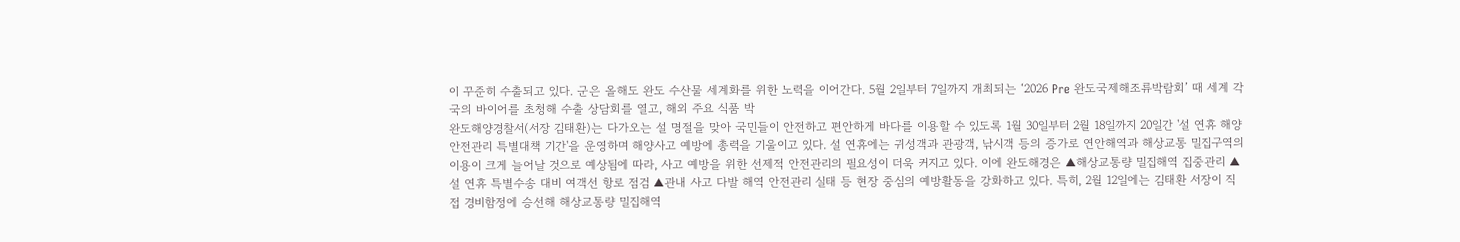이 꾸준히 수출되고 있다. 군은 올해도 완도 수산물 세계화를 위한 노력을 이어간다. 5월 2일부터 7일까지 개최되는 ‘2026 Pre 완도국제해조류박람회’ 때 세계 각국의 바이어를 초청해 수출 상담회를 열고, 해외 주요 식품 박
완도해양경찰서(서장 김태환)는 다가오는 설 명절을 맞아 국민들이 안전하고 편안하게 바다를 이용할 수 있도록 1월 30일부터 2월 18일까지 20일간 '설 연휴 해양안전관리 특별대책 기간'을 운영하며 해양사고 예방에 총력을 기울이고 있다. 설 연휴에는 귀성객과 관광객, 낚시객 등의 증가로 연안해역과 해상교통 밀집구역의 이용이 크게 늘어날 것으로 예상됨에 따라, 사고 예방을 위한 선제적 안전관리의 필요성이 더욱 커지고 있다. 이에 완도해경은 ▲해상교통량 밀집해역 집중관리 ▲설 연휴 특별수송 대비 여객선 항로 점검 ▲관내 사고 다발 해역 안전관리 실태 등 현장 중심의 예방활동을 강화하고 있다. 특히, 2월 12일에는 김태환 서장이 직접 경비함정에 승선해 해상교통량 밀집해역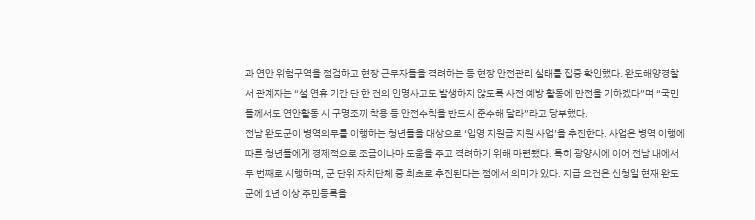과 연안 위험구역을 점검하고 현장 근무자들을 격려하는 등 현장 안전관리 실태를 집중 확인했다. 완도해양경찰서 관계자는 “설 연휴 기간 단 한 건의 인명사고도 발생하지 않도록 사전 예방 활동에 만전을 기하겠다”며 “국민들께서도 연안활동 시 구명조끼 착용 등 안전수칙을 반드시 준수해 달라”라고 당부했다.
전남 완도군이 병역의무를 이행하는 청년들을 대상으로 ‘입영 지원금 지원 사업’을 추진한다. 사업은 병역 이행에 따른 청년들에게 경제적으로 조금이나마 도움을 주고 격려하기 위해 마련됐다. 특히 광양시에 이어 전남 내에서 두 번째로 시행하며, 군 단위 자치단체 중 최초로 추진된다는 점에서 의미가 있다. 지급 요건은 신청일 현재 완도군에 1년 이상 주민등록을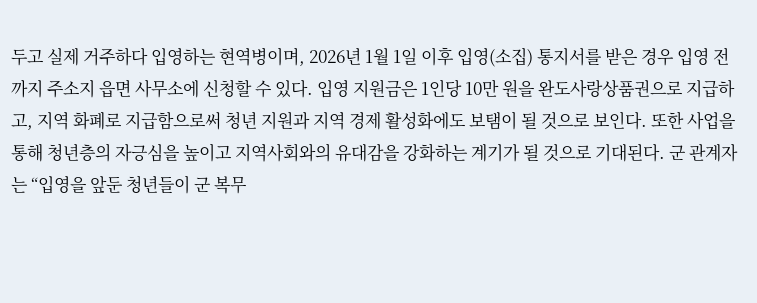두고 실제 거주하다 입영하는 현역병이며, 2026년 1월 1일 이후 입영(소집) 통지서를 받은 경우 입영 전까지 주소지 읍면 사무소에 신청할 수 있다. 입영 지원금은 1인당 10만 원을 완도사랑상품권으로 지급하고, 지역 화폐로 지급함으로써 청년 지원과 지역 경제 활성화에도 보탬이 될 것으로 보인다. 또한 사업을 통해 청년층의 자긍심을 높이고 지역사회와의 유대감을 강화하는 계기가 될 것으로 기대된다. 군 관계자는 “입영을 앞둔 청년들이 군 복무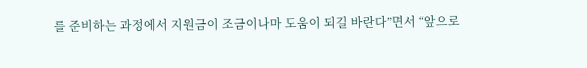를 준비하는 과정에서 지원금이 조금이나마 도움이 되길 바란다”면서 “앞으로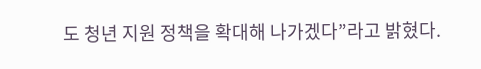도 청년 지원 정책을 확대해 나가겠다”라고 밝혔다.